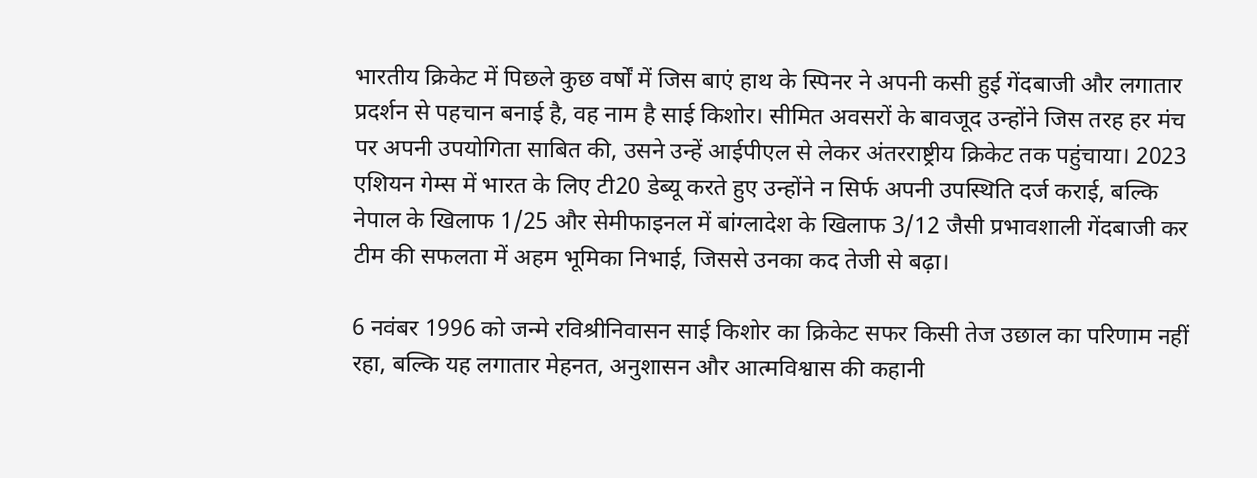भारतीय क्रिकेट में पिछले कुछ वर्षों में जिस बाएं हाथ के स्पिनर ने अपनी कसी हुई गेंदबाजी और लगातार प्रदर्शन से पहचान बनाई है, वह नाम है साई किशोर। सीमित अवसरों के बावजूद उन्होंने जिस तरह हर मंच पर अपनी उपयोगिता साबित की, उसने उन्हें आईपीएल से लेकर अंतरराष्ट्रीय क्रिकेट तक पहुंचाया। 2023 एशियन गेम्स में भारत के लिए टी20 डेब्यू करते हुए उन्होंने न सिर्फ अपनी उपस्थिति दर्ज कराई, बल्कि नेपाल के खिलाफ 1/25 और सेमीफाइनल में बांग्लादेश के खिलाफ 3/12 जैसी प्रभावशाली गेंदबाजी कर टीम की सफलता में अहम भूमिका निभाई, जिससे उनका कद तेजी से बढ़ा।

6 नवंबर 1996 को जन्मे रविश्रीनिवासन साई किशोर का क्रिकेट सफर किसी तेज उछाल का परिणाम नहीं रहा, बल्कि यह लगातार मेहनत, अनुशासन और आत्मविश्वास की कहानी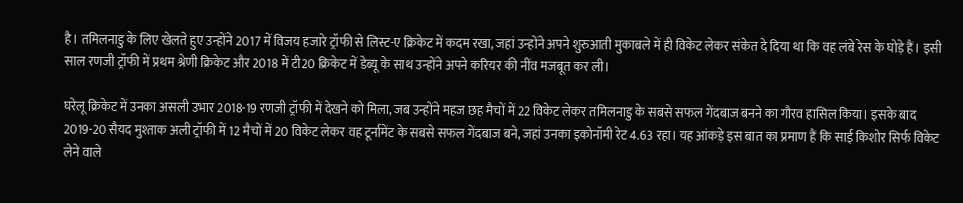है। तमिलनाडु के लिए खेलते हुए उन्होंने 2017 में विजय हजारे ट्रॉफी से लिस्ट-ए क्रिकेट में कदम रखा, जहां उन्होंने अपने शुरुआती मुकाबले में ही विकेट लेकर संकेत दे दिया था कि वह लंबे रेस के घोड़े हैं। इसी साल रणजी ट्रॉफी में प्रथम श्रेणी क्रिकेट और 2018 में टी20 क्रिकेट में डेब्यू के साथ उन्होंने अपने करियर की नींव मजबूत कर ली।

घरेलू क्रिकेट में उनका असली उभार 2018-19 रणजी ट्रॉफी में देखने को मिला, जब उन्होंने महज छह मैचों में 22 विकेट लेकर तमिलनाडु के सबसे सफल गेंदबाज बनने का गौरव हासिल किया। इसके बाद 2019-20 सैयद मुश्ताक अली ट्रॉफी में 12 मैचों में 20 विकेट लेकर वह टूर्नामेंट के सबसे सफल गेंदबाज बने, जहां उनका इकोनॉमी रेट 4.63 रहा। यह आंकड़े इस बात का प्रमाण हैं कि साई किशोर सिर्फ विकेट लेने वाले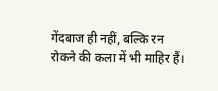गेंदबाज ही नहीं, बल्कि रन रोकने की कला में भी माहिर हैं।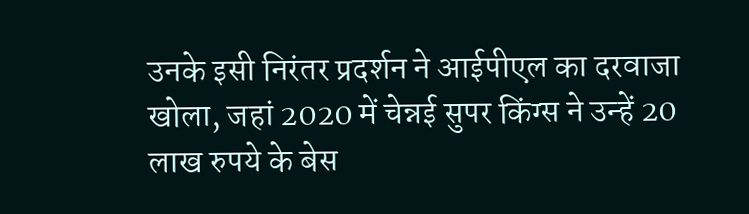उनके इसी निरंतर प्रदर्शन ने आईपीएल का दरवाजा खोला, जहां 2020 में चेन्नई सुपर किंग्स ने उन्हें 20 लाख रुपये के बेस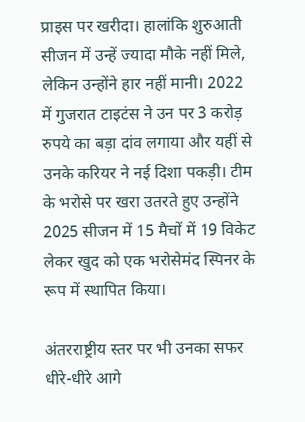प्राइस पर खरीदा। हालांकि शुरुआती सीजन में उन्हें ज्यादा मौके नहीं मिले, लेकिन उन्होंने हार नहीं मानी। 2022 में गुजरात टाइटंस ने उन पर 3 करोड़ रुपये का बड़ा दांव लगाया और यहीं से उनके करियर ने नई दिशा पकड़ी। टीम के भरोसे पर खरा उतरते हुए उन्होंने 2025 सीजन में 15 मैचों में 19 विकेट लेकर खुद को एक भरोसेमंद स्पिनर के रूप में स्थापित किया।

अंतरराष्ट्रीय स्तर पर भी उनका सफर धीरे-धीरे आगे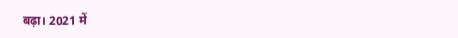बढ़ा। 2021 में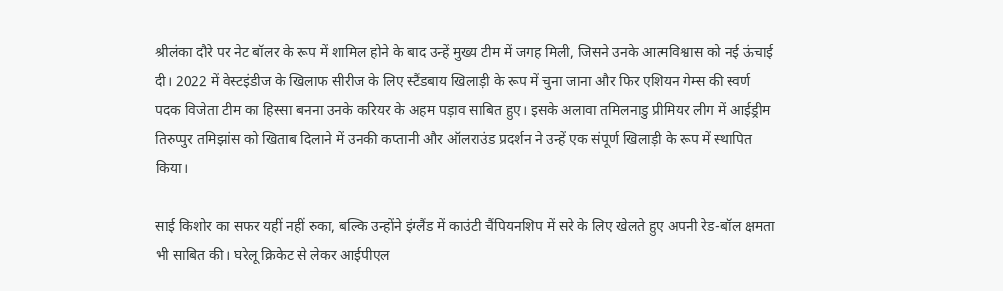श्रीलंका दौरे पर नेट बॉलर के रूप में शामिल होने के बाद उन्हें मुख्य टीम में जगह मिली, जिसने उनके आत्मविश्वास को नई ऊंचाई दी। 2022 में वेस्टइंडीज के खिलाफ सीरीज के लिए स्टैंडबाय खिलाड़ी के रूप में चुना जाना और फिर एशियन गेम्स की स्वर्ण पदक विजेता टीम का हिस्सा बनना उनके करियर के अहम पड़ाव साबित हुए। इसके अलावा तमिलनाडु प्रीमियर लीग में आईड्रीम तिरुप्पुर तमिझांस को खिताब दिलाने में उनकी कप्तानी और ऑलराउंड प्रदर्शन ने उन्हें एक संपूर्ण खिलाड़ी के रूप में स्थापित किया।

साई किशोर का सफर यहीं नहीं रुका, बल्कि उन्होंने इंग्लैंड में काउंटी चैंपियनशिप में सरे के लिए खेलते हुए अपनी रेड-बॉल क्षमता भी साबित की। घरेलू क्रिकेट से लेकर आईपीएल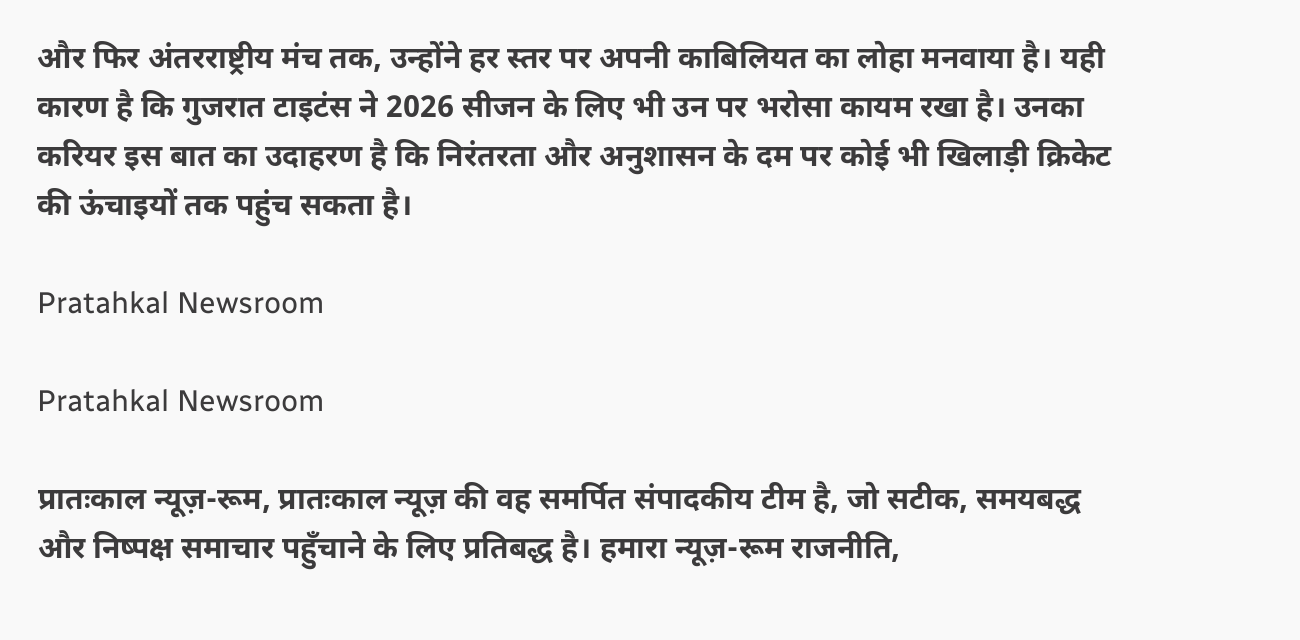और फिर अंतरराष्ट्रीय मंच तक, उन्होंने हर स्तर पर अपनी काबिलियत का लोहा मनवाया है। यही कारण है कि गुजरात टाइटंस ने 2026 सीजन के लिए भी उन पर भरोसा कायम रखा है। उनका करियर इस बात का उदाहरण है कि निरंतरता और अनुशासन के दम पर कोई भी खिलाड़ी क्रिकेट की ऊंचाइयों तक पहुंच सकता है।

Pratahkal Newsroom

Pratahkal Newsroom

प्रातःकाल न्यूज़-रूम, प्रातःकाल न्यूज़ की वह समर्पित संपादकीय टीम है, जो सटीक, समयबद्ध और निष्पक्ष समाचार पहुँचाने के लिए प्रतिबद्ध है। हमारा न्यूज़-रूम राजनीति,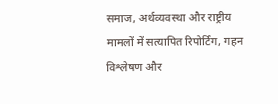समाज, अर्थव्यवस्था और राष्ट्रीय मामलों में सत्यापित रिपोर्टिंग, गहन विश्लेषण और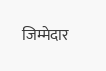जिम्मेदार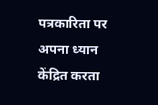पत्रकारिता पर अपना ध्यान केंद्रित करता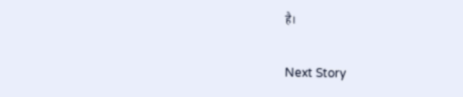है।

Next Story